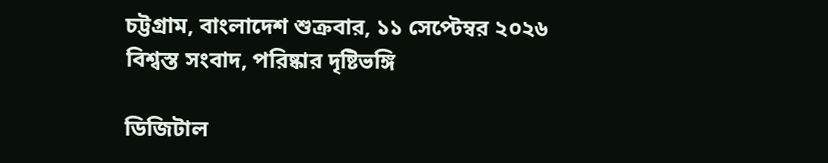চট্টগ্রাম, বাংলাদেশ শুক্রবার, ১১ সেপ্টেম্বর ২০২৬
বিশ্বস্ত সংবাদ, পরিষ্কার দৃষ্টিভঙ্গি

ডিজিটাল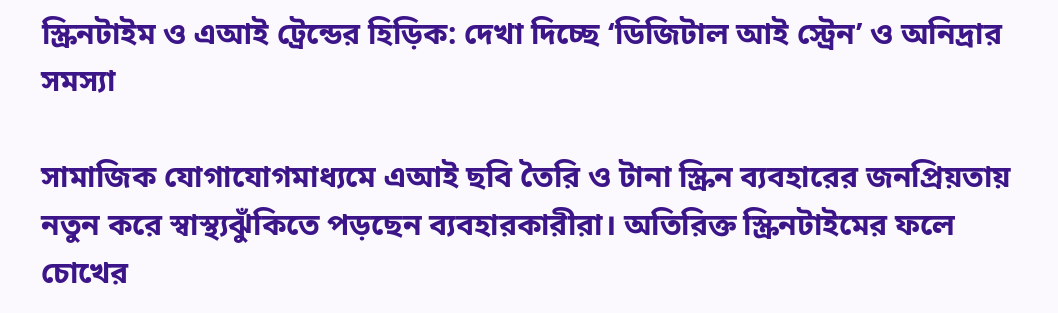স্ক্রিনটাইম ও এআই ট্রেন্ডের হিড়িক: দেখা দিচ্ছে ‘ডিজিটাল আই স্ট্রেন’ ও অনিদ্রার সমস্যা

সামাজিক যোগাযোগমাধ্যমে এআই ছবি তৈরি ও টানা স্ক্রিন ব্যবহারের জনপ্রিয়তায় নতুন করে স্বাস্থ্যঝুঁকিতে পড়ছেন ব্যবহারকারীরা। অতিরিক্ত স্ক্রিনটাইমের ফলে চোখের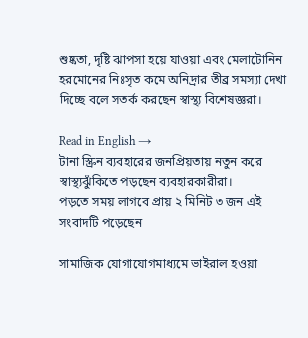শুষ্কতা, দৃষ্টি ঝাপসা হয়ে যাওয়া এবং মেলাটোনিন হরমোনের নিঃসৃত কমে অনিদ্রার তীব্র সমস্যা দেখা দিচ্ছে বলে সতর্ক করছেন স্বাস্থ্য বিশেষজ্ঞরা।

Read in English →
টানা স্ক্রিন ব্যবহারের জনপ্রিয়তায় নতুন করে স্বাস্থ্যঝুঁকিতে পড়ছেন ব্যবহারকারীরা।
পড়তে সময় লাগবে প্রায় ২ মিনিট ৩ জন এই সংবাদটি পড়েছেন

সামাজিক যোগাযোগমাধ্যমে ভাইরাল হওয়া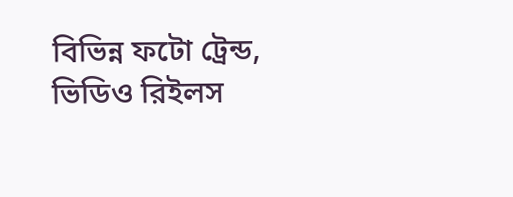বিভিন্ন ফটো ট্রেন্ড, ভিডিও রিইলস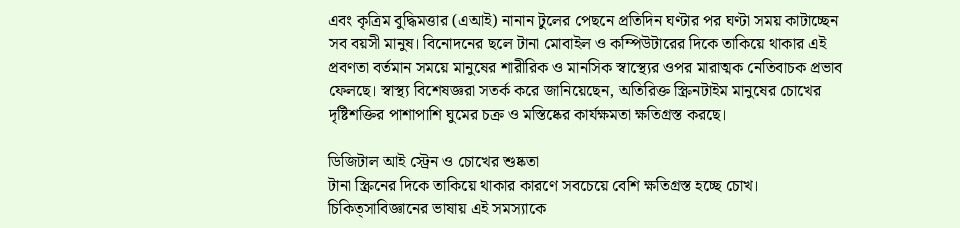এবং কৃত্রিম বুদ্ধিমত্তার (এআই) নানান টুলের পেছনে প্রতিদিন ঘণ্টার পর ঘণ্টা সময় কাটাচ্ছেন সব বয়সী মানুষ। বিনোদনের ছলে টানা মোবাইল ও কম্পিউটারের দিকে তাকিয়ে থাকার এই প্রবণতা বর্তমান সময়ে মানুষের শারীরিক ও মানসিক স্বাস্থ্যের ওপর মারাত্মক নেতিবাচক প্রভাব ফেলছে। স্বাস্থ্য বিশেষজ্ঞরা সতর্ক করে জানিয়েছেন, অতিরিক্ত স্ক্রিনটাইম মানুষের চোখের দৃষ্টিশক্তির পাশাপাশি ঘুমের চক্র ও মস্তিষ্কের কার্যক্ষমতা ক্ষতিগ্রস্ত করছে।

ডিজিটাল আই স্ট্রেন ও চোখের শুষ্কতা
টানা স্ক্রিনের দিকে তাকিয়ে থাকার কারণে সবচেয়ে বেশি ক্ষতিগ্রস্ত হচ্ছে চোখ। চিকিত্সাবিজ্ঞানের ভাষায় এই সমস্যাকে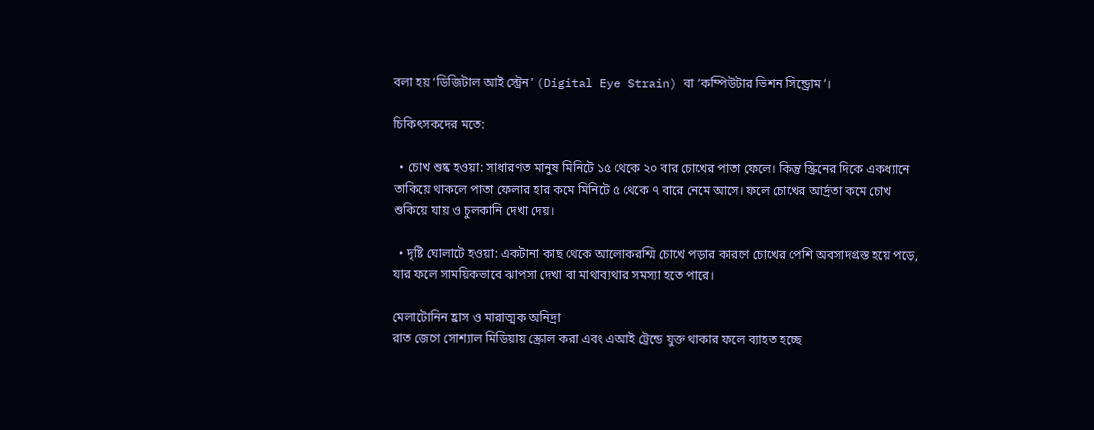বলা হয় ‘ডিজিটাল আই স্ট্রেন’ (Digital Eye Strain) বা ‘কম্পিউটার ভিশন সিন্ড্রোম’।

চিকিৎসকদের মতে:

  • চোখ শুষ্ক হওয়া: সাধারণত মানুষ মিনিটে ১৫ থেকে ২০ বার চোখের পাতা ফেলে। কিন্তু স্ক্রিনের দিকে একধ্যানে তাকিয়ে থাকলে পাতা ফেলার হার কমে মিনিটে ৫ থেকে ৭ বারে নেমে আসে। ফলে চোখের আর্দ্রতা কমে চোখ শুকিয়ে যায় ও চুলকানি দেখা দেয়।

  • দৃষ্টি ঘোলাটে হওয়া: একটানা কাছ থেকে আলোকরশ্মি চোখে পড়ার কারণে চোখের পেশি অবসাদগ্রস্ত হয়ে পড়ে, যার ফলে সাময়িকভাবে ঝাপসা দেখা বা মাথাব্যথার সমস্যা হতে পারে।

মেলাটোনিন হ্রাস ও মারাত্মক অনিদ্রা
রাত জেগে সোশ্যাল মিডিয়ায় স্ক্রোল করা এবং এআই ট্রেন্ডে যুক্ত থাকার ফলে ব্যাহত হচ্ছে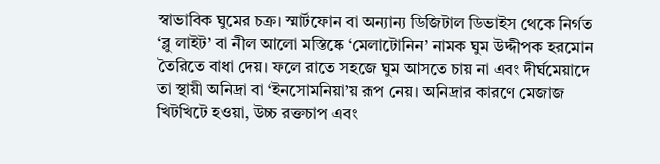স্বাভাবিক ঘুমের চক্র। স্মার্টফোন বা অন্যান্য ডিজিটাল ডিভাইস থেকে নির্গত ‘ব্লু লাইট’ বা নীল আলো মস্তিষ্কে ‘মেলাটোনিন’ নামক ঘুম উদ্দীপক হরমোন তৈরিতে বাধা দেয়। ফলে রাতে সহজে ঘুম আসতে চায় না এবং দীর্ঘমেয়াদে তা স্থায়ী অনিদ্রা বা ‘ইনসোমনিয়া’য় রূপ নেয়। অনিদ্রার কারণে মেজাজ খিটখিটে হওয়া, উচ্চ রক্তচাপ এবং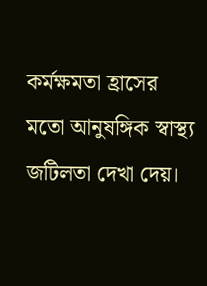কর্মক্ষমতা হ্রাসের মতো আনুষঙ্গিক স্বাস্থ্য জটিলতা দেখা দেয়।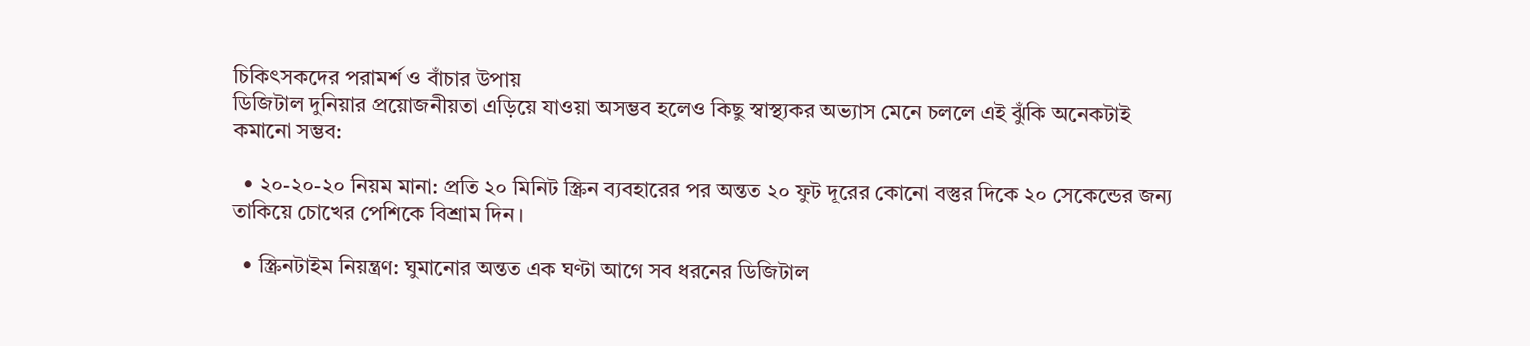চিকিৎসকদের পরামর্শ ও বাঁচার উপায়
ডিজিটাল দুনিয়ার প্রয়োজনীয়তা এড়িয়ে যাওয়া অসম্ভব হলেও কিছু স্বাস্থ্যকর অভ্যাস মেনে চললে এই ঝুঁকি অনেকটাই কমানো সম্ভব:

  • ২০-২০-২০ নিয়ম মানা: প্রতি ২০ মিনিট স্ক্রিন ব্যবহারের পর অন্তত ২০ ফুট দূরের কোনো বস্তুর দিকে ২০ সেকেন্ডের জন্য তাকিয়ে চোখের পেশিকে বিশ্রাম দিন।

  • স্ক্রিনটাইম নিয়ন্ত্রণ: ঘুমানোর অন্তত এক ঘণ্টা আগে সব ধরনের ডিজিটাল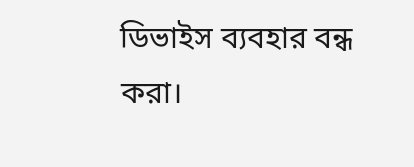ডিভাইস ব্যবহার বন্ধ করা।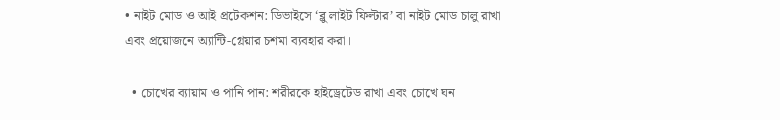• নাইট মোড ও আই প্রটেকশন: ডিভাইসে ‘ব্লু লাইট ফিল্টার’ বা নাইট মোড চালু রাখা এবং প্রয়োজনে অ্যান্টি-গ্লেয়ার চশমা ব্যবহার করা।

  • চোখের ব্যায়াম ও পানি পান: শরীরকে হাইড্রেটেড রাখা এবং চোখে ঘন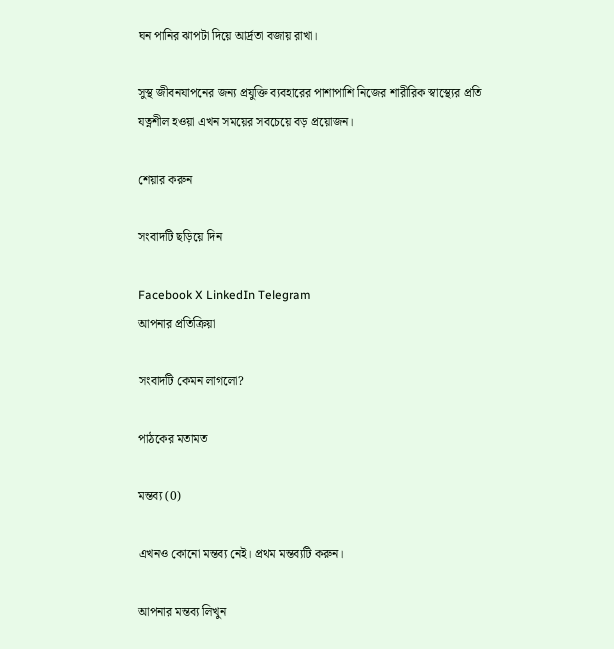ঘন পানির ঝাপটা দিয়ে আর্দ্রতা বজায় রাখা।

সুস্থ জীবনযাপনের জন্য প্রযুক্তি ব্যবহারের পাশাপাশি নিজের শারীরিক স্বাস্থ্যের প্রতি যত্নশীল হওয়া এখন সময়ের সবচেয়ে বড় প্রয়োজন।

শেয়ার করুন

সংবাদটি ছড়িয়ে দিন

Facebook X LinkedIn Telegram
আপনার প্রতিক্রিয়া

সংবাদটি কেমন লাগলো?

পাঠকের মতামত

মন্তব্য (0)

এখনও কোনো মন্তব্য নেই। প্রথম মন্তব্যটি করুন।

আপনার মন্তব্য লিখুন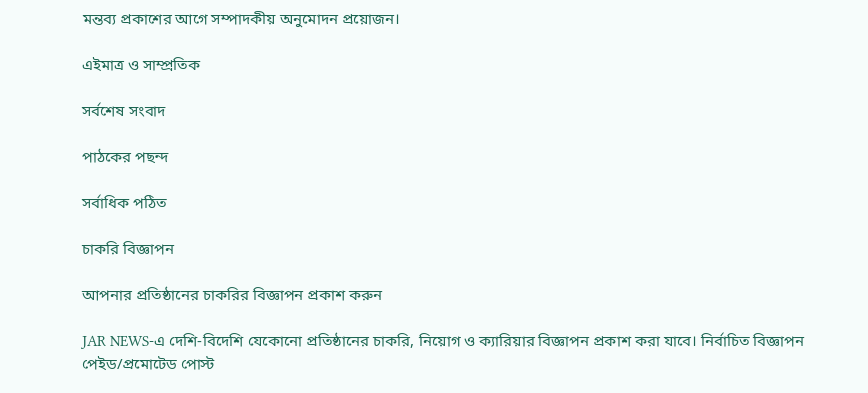মন্তব্য প্রকাশের আগে সম্পাদকীয় অনুমোদন প্রয়োজন।

এইমাত্র ও সাম্প্রতিক

সর্বশেষ সংবাদ

পাঠকের পছন্দ

সর্বাধিক পঠিত

চাকরি বিজ্ঞাপন

আপনার প্রতিষ্ঠানের চাকরির বিজ্ঞাপন প্রকাশ করুন

JAR NEWS-এ দেশি-বিদেশি যেকোনো প্রতিষ্ঠানের চাকরি, নিয়োগ ও ক্যারিয়ার বিজ্ঞাপন প্রকাশ করা যাবে। নির্বাচিত বিজ্ঞাপন পেইড/প্রমোটেড পোস্ট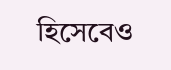হিসেবেও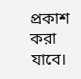প্রকাশ করা যাবে।